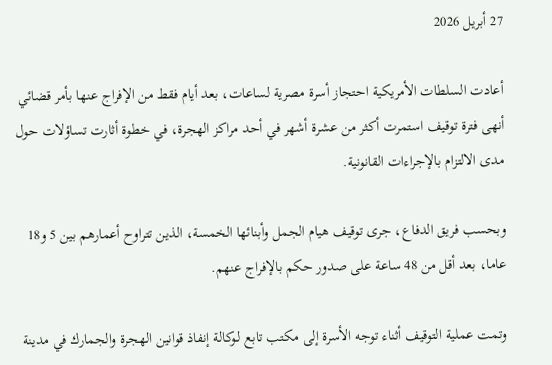27 أبريل 2026

أعادت السلطات الأمريكية احتجاز أسرة مصرية لساعات، بعد أيام فقط من الإفراج عنها بأمر قضائي أنهى فترة توقيف استمرت أكثر من عشرة أشهر في أحد مراكز الهجرة، في خطوة أثارت تساؤلات حول مدى الالتزام بالإجراءات القانونية.

وبحسب فريق الدفاع، جرى توقيف هيام الجمل وأبنائها الخمسة، الذين تتراوح أعمارهم بين 5 و18 عاما، بعد أقل من 48 ساعة على صدور حكم بالإفراج عنهم.

وتمت عملية التوقيف أثناء توجه الأسرة إلى مكتب تابع لـوكالة إنفاذ قوانين الهجرة والجمارك في مدينة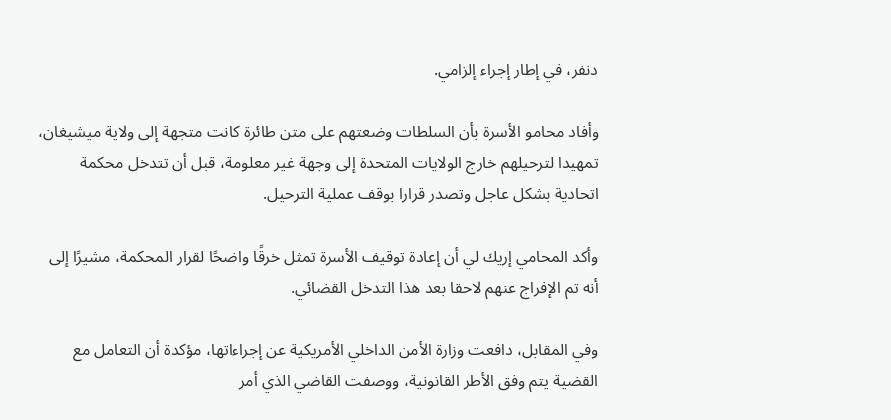دنفر، في إطار إجراء إلزامي.

وأفاد محامو الأسرة بأن السلطات وضعتهم على متن طائرة كانت متجهة إلى ولاية ميشيغان، تمهيدا لترحيلهم خارج الولايات المتحدة إلى وجهة غير معلومة، قبل أن تتدخل محكمة اتحادية بشكل عاجل وتصدر قرارا بوقف عملية الترحيل.

وأكد المحامي إريك لي أن إعادة توقيف الأسرة تمثل خرقًا واضحًا لقرار المحكمة، مشيرًا إلى أنه تم الإفراج عنهم لاحقا بعد هذا التدخل القضائي.

وفي المقابل، دافعت وزارة الأمن الداخلي الأمريكية عن إجراءاتها، مؤكدة أن التعامل مع القضية يتم وفق الأطر القانونية، ووصفت القاضي الذي أمر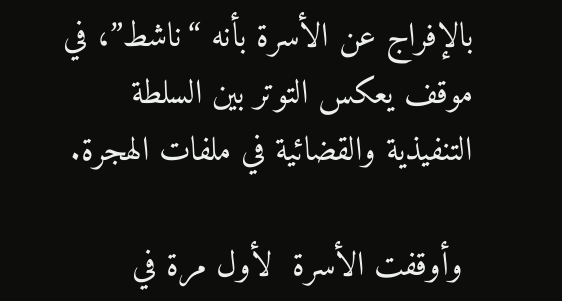بالإفراج عن الأسرة بأنه “ناشط”، في موقف يعكس التوتر بين السلطة التنفيذية والقضائية في ملفات الهجرة.

 وأوقفت الأسرة  لأول مرة في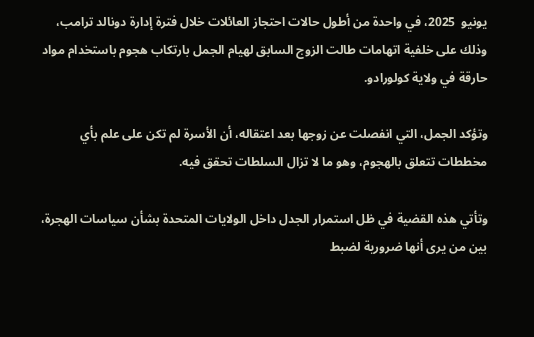يونيو  2025، في واحدة من أطول حالات احتجاز العائلات خلال فترة إدارة دونالد ترامب، وذلك على خلفية اتهامات طالت الزوج السابق لهيام الجمل بارتكاب هجوم باستخدام مواد حارقة في ولاية كولورادو.

وتؤكد الجمل، التي انفصلت عن زوجها بعد اعتقاله، أن الأسرة لم تكن على علم بأي مخططات تتعلق بالهجوم، وهو ما لا تزال السلطات تحقق فيه.

وتأتي هذه القضية في ظل استمرار الجدل داخل الولايات المتحدة بشأن سياسات الهجرة، بين من يرى أنها ضرورية لضبط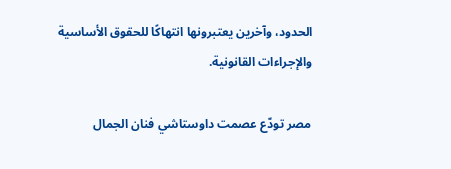الحدود، وآخرين يعتبرونها انتهاكًا للحقوق الأساسية والإجراءات القانونية.

مصر تودّع عصمت داوستاشي فنان الجمال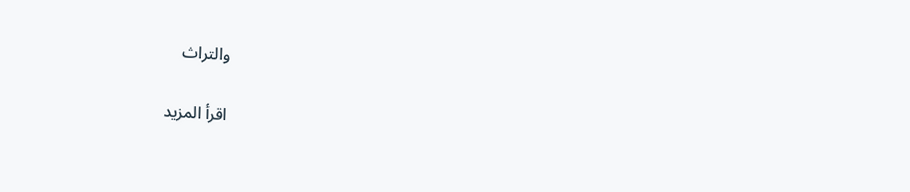والتراث

اقرأ المزيد